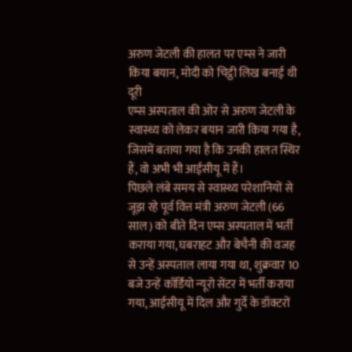अरुण जेटली की हालत पर एम्स ने जारी किया बयान, मोदी को चिट्ठी लिख बनाई थी दूरी
एम्स अस्पताल की ओर से अरुण जेटली के स्वास्थ्य को लेकर बयान जारी किया गया है, जिसमें बताया गया है कि उनकी हालत स्थिर हैं, वो अभी भी आईसीयू में हैं।
पिछले लंबे समय से स्वास्थ्य परेशानियों से जूझ रहे पूर्व वित्त मंत्री अरुण जेटली (66 साल) को बीते दिन एम्स अस्पताल में भर्ती कराया गया, घबराहट और बेचैनी की वजह से उन्हें अस्पताल लाया गया था, शुक्रवार 10 बजे उन्हें कॉर्डियो न्यूरो सेंटर में भर्ती कराया गया, आईसीयू में दिल और गुर्दे के डॉक्टरों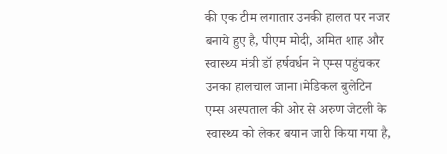की एक टीम लगातार उनकी हालत पर नजर बनाये हुए है, पीएम मोदी, अमित शाह और स्वास्थ्य मंत्री डॉ हर्षवर्धन ने एम्स पहुंचकर उनका हालचाल जाना।मेडिकल बुलेटिन
एम्स अस्पताल की ओर से अरुण जेटली के स्वास्थ्य को लेकर बयान जारी किया गया है,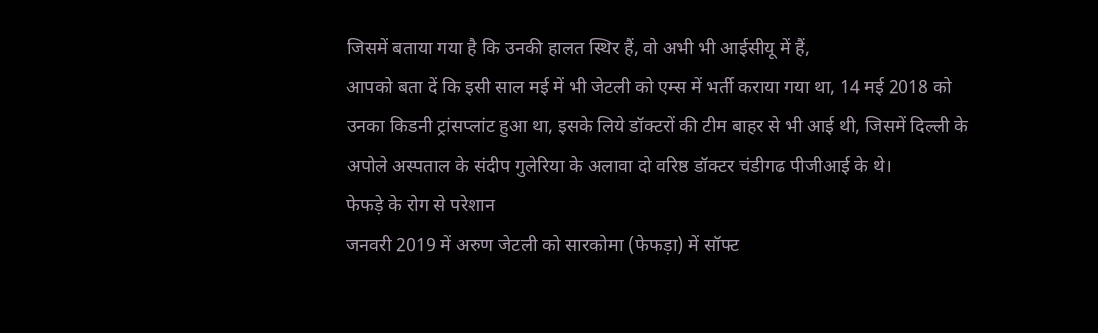जिसमें बताया गया है कि उनकी हालत स्थिर हैं, वो अभी भी आईसीयू में हैं,
आपको बता दें कि इसी साल मई में भी जेटली को एम्स में भर्ती कराया गया था, 14 मई 2018 को उनका किडनी ट्रांसप्लांट हुआ था, इसके लिये डॉक्टरों की टीम बाहर से भी आई थी, जिसमें दिल्ली के अपोले अस्पताल के संदीप गुलेरिया के अलावा दो वरिष्ठ डॉक्टर चंडीगढ पीजीआई के थे।
फेफड़े के रोग से परेशान
जनवरी 2019 में अरुण जेटली को सारकोमा (फेफड़ा) में सॉफ्ट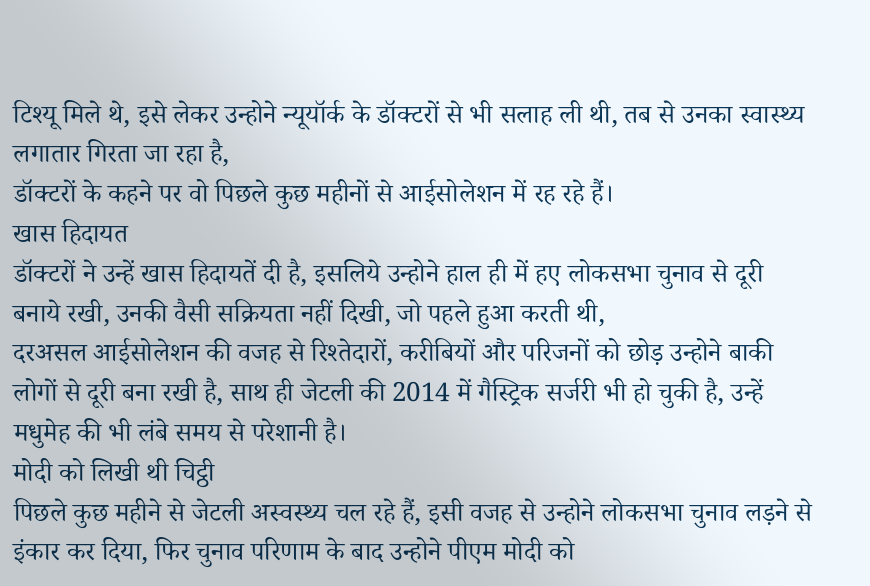टिश्यू मिले थे, इसे लेकर उन्होने न्यूयॉर्क के डॉक्टरों से भी सलाह ली थी, तब से उनका स्वास्थ्य लगातार गिरता जा रहा है,
डॉक्टरों के कहने पर वो पिछले कुछ महीनों से आईसोलेशन में रह रहे हैं।
खास हिदायत
डॉक्टरों ने उन्हें खास हिदायतें दी है, इसलिये उन्होने हाल ही में हए लोकसभा चुनाव से दूरी बनाये रखी, उनकी वैसी सक्रियता नहीं दिखी, जो पहले हुआ करती थी,
दरअसल आईसोलेशन की वजह से रिश्तेदारों, करीबियों और परिजनों को छोड़ उन्होने बाकी लोगों से दूरी बना रखी है, साथ ही जेटली की 2014 में गैस्ट्रिक सर्जरी भी हो चुकी है, उन्हें मधुमेह की भी लंबे समय से परेशानी है।
मोदी को लिखी थी चिट्ठी
पिछले कुछ महीने से जेटली अस्वस्थ्य चल रहे हैं, इसी वजह से उन्होने लोकसभा चुनाव लड़ने से इंकार कर दिया, फिर चुनाव परिणाम के बाद उन्होने पीएम मोदी को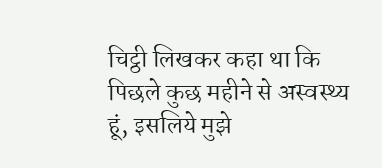चिट्ठी लिखकर कहा था कि
पिछले कुछ महीने से अस्वस्थ्य हूं, इसलिये मुझे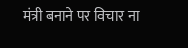मंत्री बनाने पर विचार ना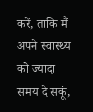करें, ताकि मैं अपने स्वास्थ्य को ज्यादा समय दे सकूं,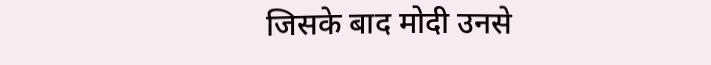जिसके बाद मोदी उनसे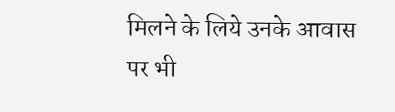मिलने के लिये उनके आवास पर भी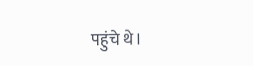पहुंचे थे।